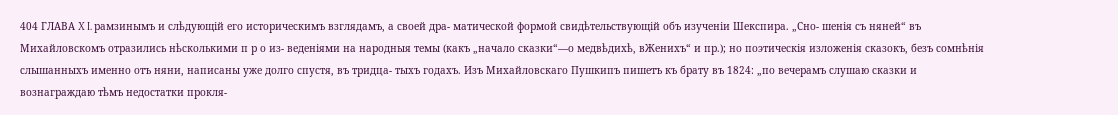404 ГЛАВА X I. рамзинымъ и слѣдующій его историческимъ взглядамъ, а своей дра- матической формой свидѣтельствующій объ изученіи Шекспира. „Сно- шенія съ няней“ въ Михайловскомъ отразились нѣсколькими п р о из- веденіями на народныя темы (какъ „начало сказки“—о медвѣдихѣ, вЖенихъ“ и пр.); но поэтическія изложенія сказокъ, безъ сомнѣнія слышанныхъ именно отъ няни, написаны уже долго спустя, въ тридца- тыхъ годахъ. Изъ Михайловскаго Пушкипъ пишетъ къ брату въ 1824: „по вечерамъ слушаю сказки и вознаграждаю тѣмъ недостатки прокля-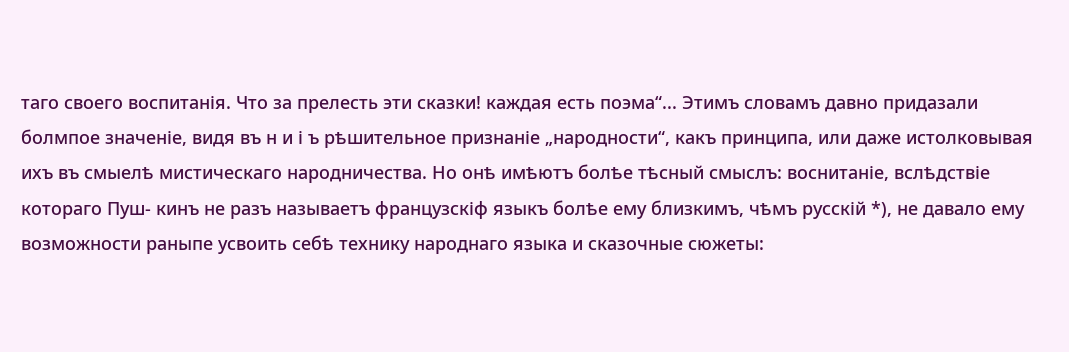таго своего воспитанія. Что за прелесть эти сказки! каждая есть поэма“... Этимъ словамъ давно придазали болмпое значеніе, видя въ н и і ъ рѣшительное признаніе „народности“, какъ принципа, или даже истолковывая ихъ въ смыелѣ мистическаго народничества. Но онѣ имѣютъ болѣе тѣсный смыслъ: воснитаніе, вслѣдствіе котораго Пуш- кинъ не разъ называетъ французскіф языкъ болѣе ему близкимъ, чѣмъ русскій *), не давало ему возможности раныпе усвоить себѣ технику народнаго языка и сказочные сюжеты: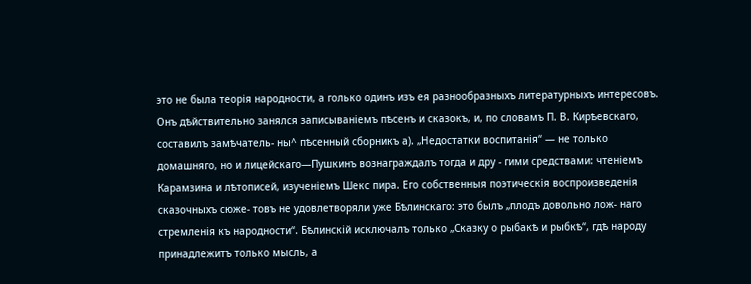это не была теорія народности, а голько одинъ изъ ея разнообразныхъ литературныхъ интересовъ. Онъ дѣйствительно занялся записываніемъ пѣсенъ и сказокъ, и, по словамъ П. В. Кирѣевскаго, составилъ замѣчатель- ны^ пѣсенный сборникъ а). „Недостатки воспитанія“ — не только домашняго, но и лицейскаго—Пушкинъ вознаграждалъ тогда и дру - гими средствами: чтеніемъ Карамзина и лѣтописей, изученіемъ Шекс пира. Его собственныя поэтическія воспроизведенія сказочныхъ сюже- товъ не удовлетворяли уже Бѣлинскаго: это былъ „плодъ довольно лож- наго стремленія къ народности“. Бѣлинскій исключалъ только „Сказку о рыбакѣ и рыбкѣ“, гдѣ народу принадлежитъ только мысль, а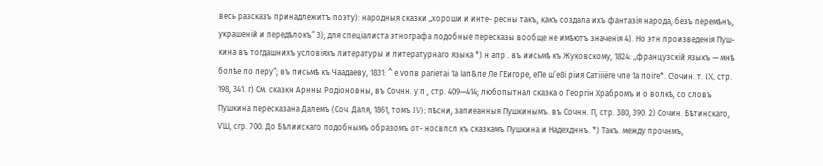весь разсказъ принадлежитъ поэту): народныя сказки „хороши и инте- ресны такъ, какъ создала ихъ фантазія народа, безъ перемѣнъ, украшеній и передѣлокъ“ 3); для спеціалиста этнографа подобные пересказы вообще не имѣютъ значенія 4). Но этн произведенія Пуш- кина въ тогдашнихъ условіяхъ литературы и литературнаго языка *) н апр . въ иисьмѣ къ Жуковскому, 1824: „французскій языкъ — мнѣ болѣе по перу“; въ письмѣ къ Чаадаеву, 1831: ^ е ѵопв рагіетаі 1а Іап&пе Ле ГЕигоре, еПе ш’е8і ріия Сатіііёге чпе 1а поіге*. С!очин. т. IX, стр. 198, 341. г) См. сказкн Арнны Родіоновны, въ Сочнн. у п , стр. 409—414; любопытнал сказка о Георгін Храбромъ и о волкѣ, со словъ Пушкина пересказана Далемъ (Соч. Даля, 1861, томъ IV); пѣсни, запиеанныя Пушкинымъ. въ Сочнн. П, стр. 380, 390. 2) Сочин. Бѣтинскаго, ѴШ, сгр. 700. До Бѣлиискаго подобнымъ образомъ от- носвлсл къ сказкамъ Пушкина и Надехдннъ. *) Такъ. между прочнмъ,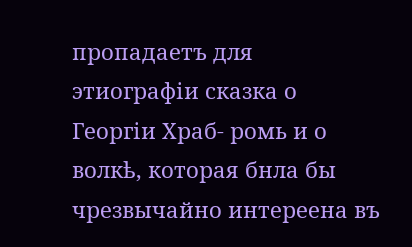пропадаетъ для этиографіи сказка о Георгіи Храб- ромь и о волкѣ, которая бнла бы чрезвычайно интереена въ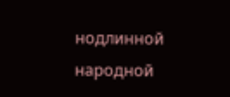нодлинной народной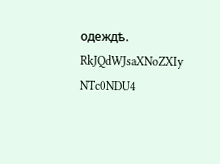одеждѣ.
RkJQdWJsaXNoZXIy NTc0NDU4